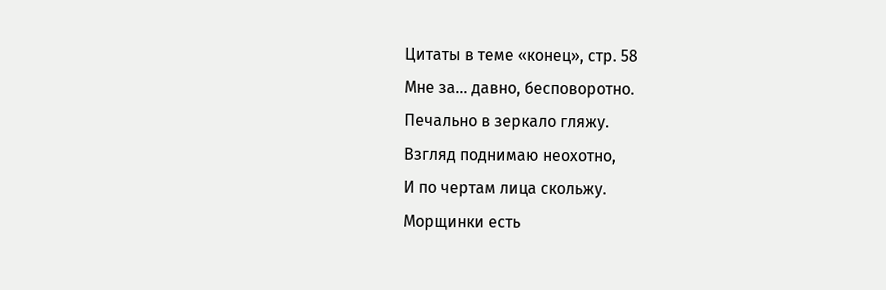Цитаты в теме «конец», стр. 58
Мне за... давно, бесповоротно.
Печально в зеркало гляжу.
Взгляд поднимаю неохотно,
И по чертам лица скольжу.
Морщинки есть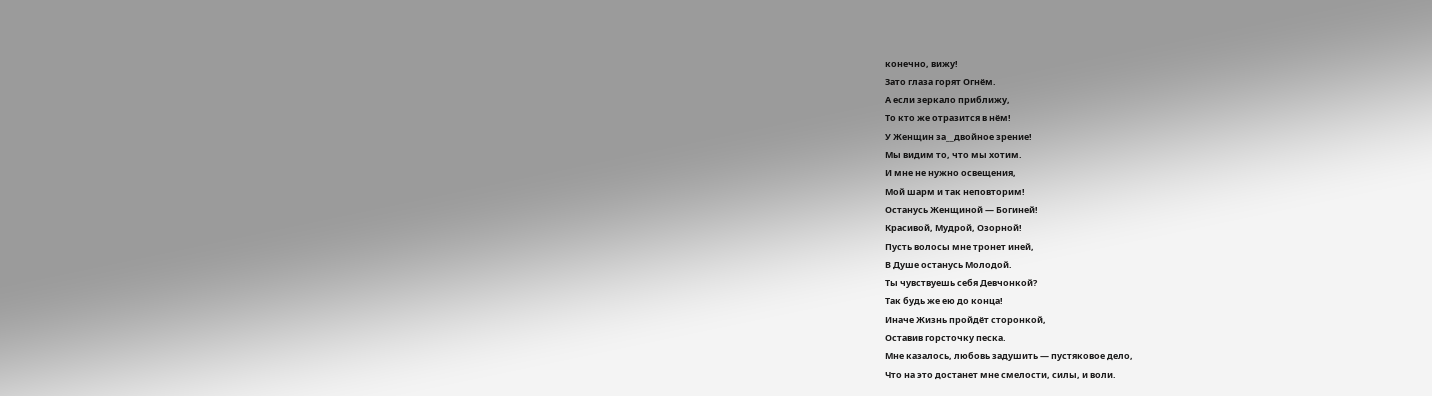конечно, вижу!
Зато глаза горят Огнём.
А если зеркало приближу,
То кто же отразится в нём!
У Женщин за__двойное зрение!
Мы видим то, что мы хотим.
И мне не нужно освещения,
Мой шарм и так неповторим!
Останусь Женщиной — Богиней!
Красивой, Мудрой, Озорной!
Пусть волосы мне тронет иней,
В Душе останусь Молодой.
Ты чувствуешь себя Девчонкой?
Так будь же ею до конца!
Иначе Жизнь пройдёт сторонкой,
Оставив горсточку песка.
Мне казалось, любовь задушить — пустяковое дело,
Что на это достанет мне смелости, силы, и воли.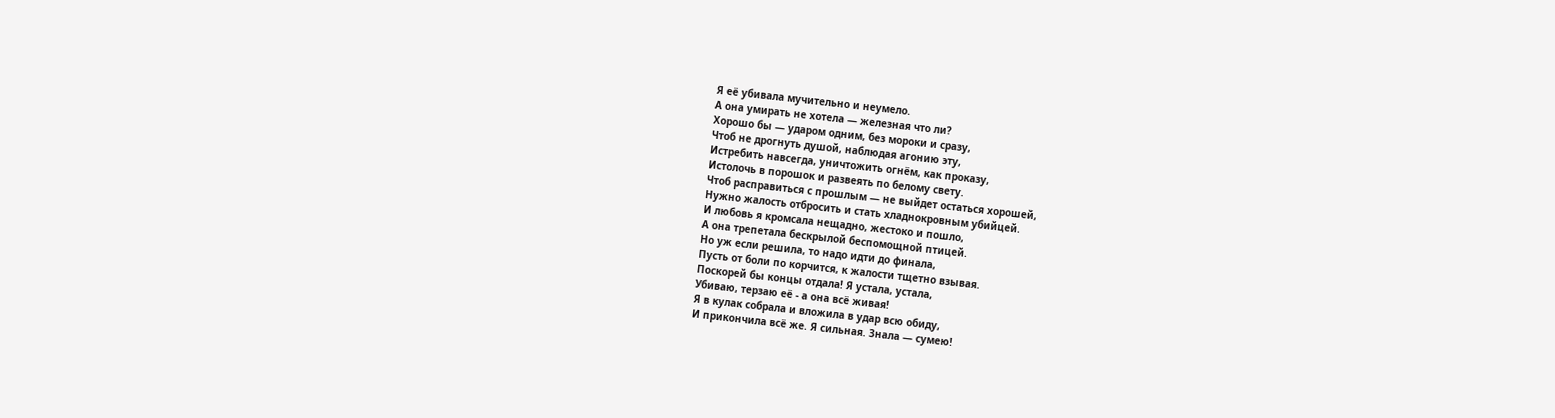Я её убивала мучительно и неумело.
А она умирать не хотела — железная что ли?
Хорошо бы — ударом одним, без мороки и сразу,
Чтоб не дрогнуть душой, наблюдая агонию эту,
Истребить навсегда, уничтожить огнём, как проказу,
Истолочь в порошок и развеять по белому свету.
Чтоб расправиться с прошлым — не выйдет остаться хорошей,
Нужно жалость отбросить и стать хладнокровным убийцей.
И любовь я кромсала нещадно, жестоко и пошло,
А она трепетала бескрылой беспомощной птицей.
Но уж если решила, то надо идти до финала,
Пусть от боли по корчится, к жалости тщетно взывая.
Поскорей бы концы отдала! Я устала, устала,
Убиваю, терзаю её - а она всё живая!
Я в кулак собрала и вложила в удар всю обиду,
И прикончила всё же. Я сильная. Знала — сумею!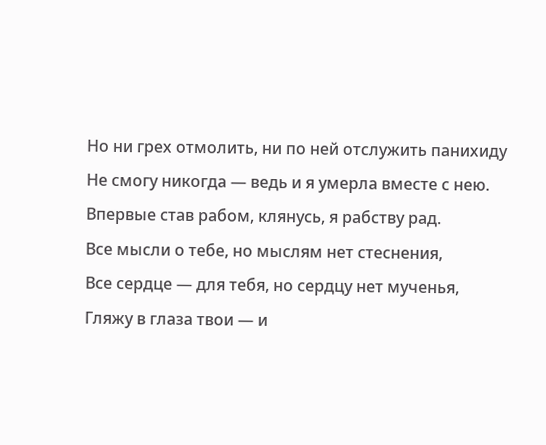Но ни грех отмолить, ни по ней отслужить панихиду
Не смогу никогда — ведь и я умерла вместе с нею.
Впервые став рабом, клянусь, я рабству рад.
Все мысли о тебе, но мыслям нет стеснения,
Все сердце — для тебя, но сердцу нет мученья,
Гляжу в глаза твои — и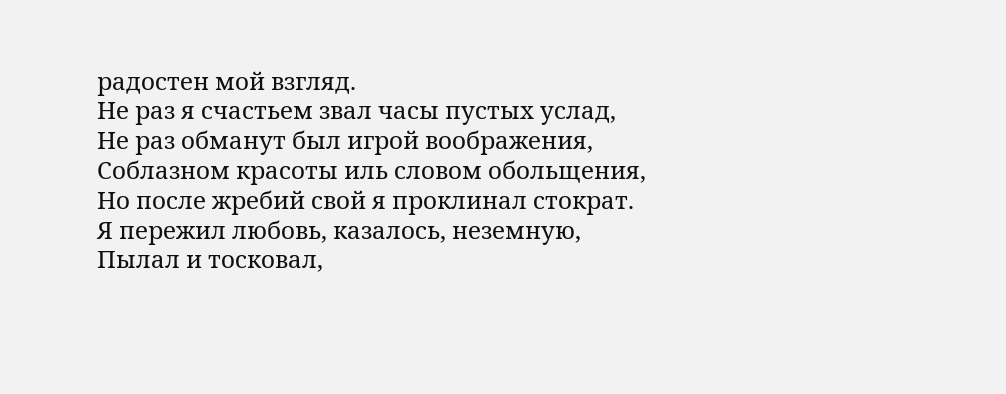радостен мой взгляд.
Не раз я счастьем звал часы пустых услад,
Не раз обманут был игрой воображения,
Соблазном красоты иль словом обольщения,
Но после жребий свой я проклинал стократ.
Я пережил любовь, казалось, неземную,
Пылал и тосковал,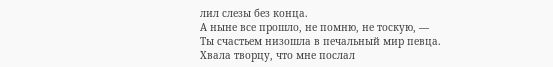лил слезы без конца.
А ныне все прошло, не помню, не тоскую, —
Ты счастьем низошла в печальный мир певца.
Хвала творцу, что мне послал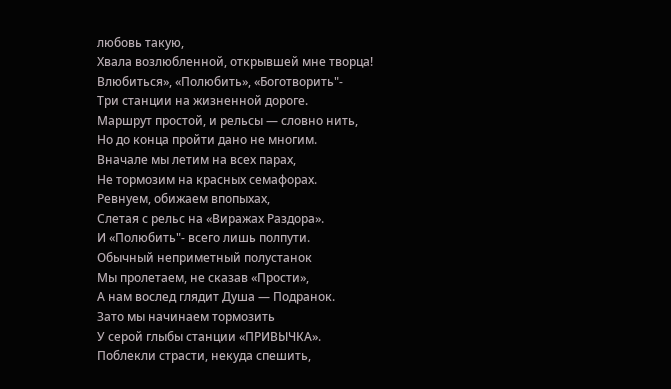любовь такую,
Хвала возлюбленной, открывшей мне творца!
Влюбиться», «Полюбить», «Боготворить"-
Три станции на жизненной дороге.
Маршрут простой, и рельсы — словно нить,
Но до конца пройти дано не многим.
Вначале мы летим на всех парах,
Не тормозим на красных семафорах.
Ревнуем, обижаем впопыхах,
Слетая с рельс на «Виражах Раздора».
И «Полюбить"- всего лишь полпути.
Обычный неприметный полустанок
Мы пролетаем, не сказав «Прости»,
А нам вослед глядит Душа — Подранок.
Зато мы начинаем тормозить
У серой глыбы станции «ПРИВЫЧКА».
Поблекли страсти, некуда спешить,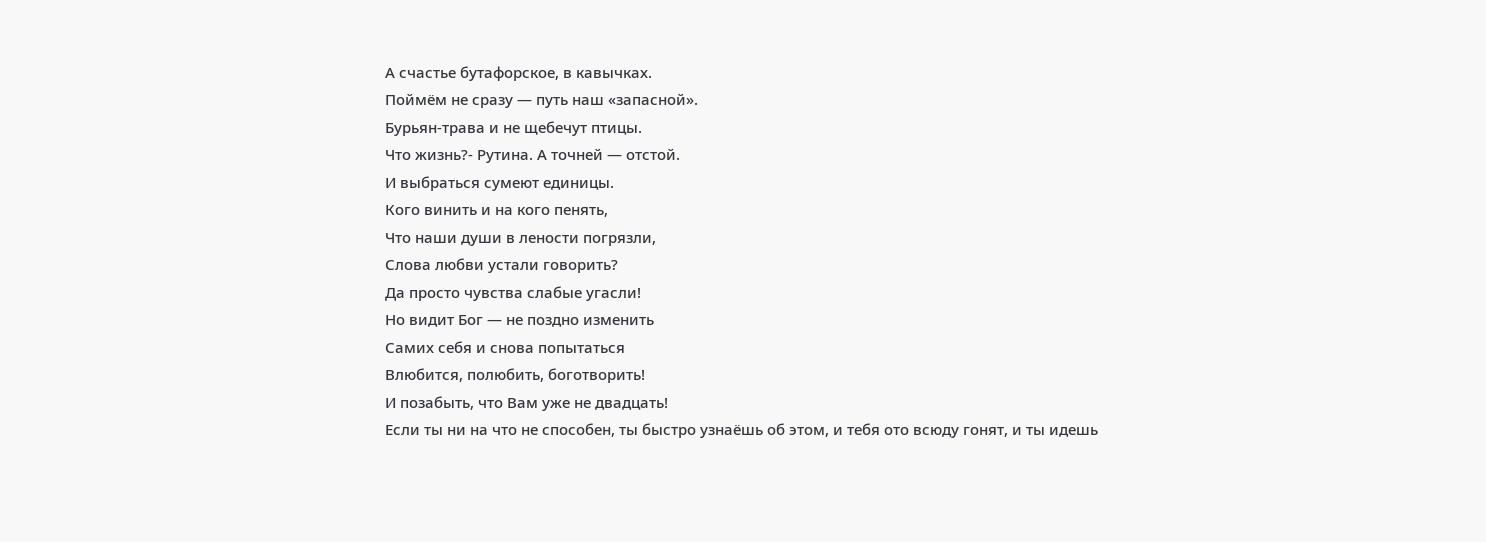А счастье бутафорское, в кавычках.
Поймём не сразу — путь наш «запасной».
Бурьян-трава и не щебечут птицы.
Что жизнь?- Рутина. А точней — отстой.
И выбраться сумеют единицы.
Кого винить и на кого пенять,
Что наши души в лености погрязли,
Слова любви устали говорить?
Да просто чувства слабые угасли!
Но видит Бог — не поздно изменить
Самих себя и снова попытаться
Влюбится, полюбить, боготворить!
И позабыть, что Вам уже не двадцать!
Если ты ни на что не способен, ты быстро узнаёшь об этом, и тебя ото всюду гонят, и ты идешь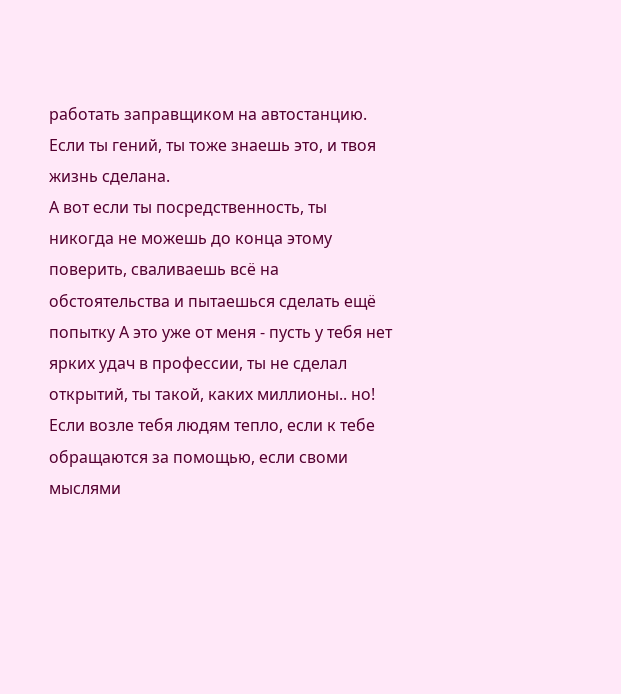работать заправщиком на автостанцию.
Если ты гений, ты тоже знаешь это, и твоя жизнь сделана.
А вот если ты посредственность, ты никогда не можешь до конца этому поверить, сваливаешь всё на обстоятельства и пытаешься сделать ещё попытку А это уже от меня - пусть у тебя нет ярких удач в профессии, ты не сделал открытий, ты такой, каких миллионы.. но! Если возле тебя людям тепло, если к тебе обращаются за помощью, если своми мыслями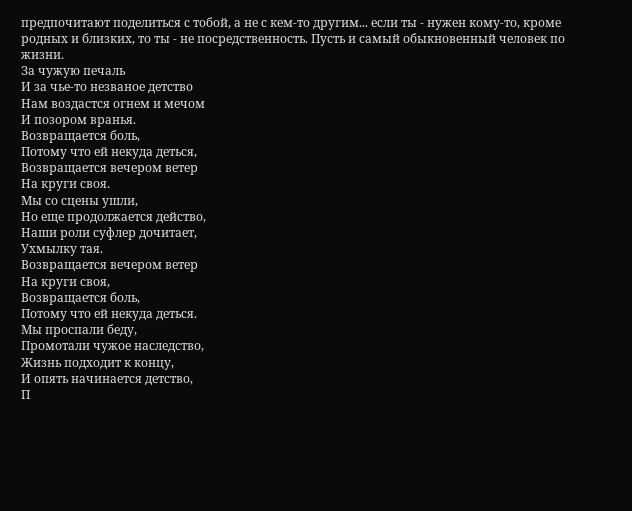предпочитают поделиться с тобой, а не с кем-то другим... если ты - нужен кому-то, кроме родных и близких, то ты - не посредственность. Пусть и самый обыкновенный человек по жизни.
За чужую печаль
И за чье-то незваное детство
Нам воздастся огнем и мечом
И позором вранья.
Возвращается боль,
Потому что ей некуда деться,
Возвращается вечером ветер
На круги своя.
Мы со сцены ушли,
Но еще продолжается действо,
Наши роли суфлер дочитает,
Ухмылку тая.
Возвращается вечером ветер
На круги своя,
Возвращается боль,
Потому что ей некуда деться.
Мы проспали беду,
Промотали чужое наследство,
Жизнь подходит к концу,
И опять начинается детство,
П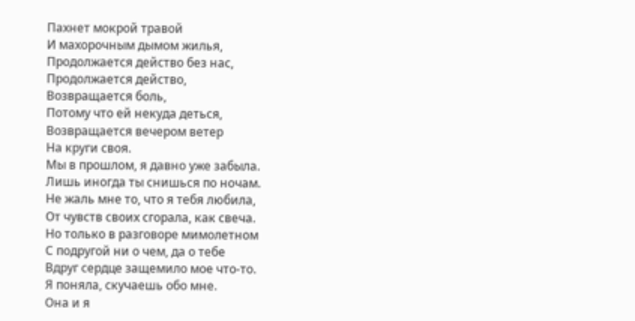Пахнет мокрой травой
И махорочным дымом жилья,
Продолжается действо без нас,
Продолжается действо,
Возвращается боль,
Потому что ей некуда деться,
Возвращается вечером ветер
На круги своя.
Мы в прошлом, я давно уже забыла.
Лишь иногда ты снишься по ночам.
Не жаль мне то, что я тебя любила,
От чувств своих сгорала, как свеча.
Но только в разговоре мимолетном
С подругой ни о чем, да о тебе
Вдруг сердце защемило мое что-то.
Я поняла, скучаешь обо мне.
Она и я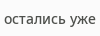остались уже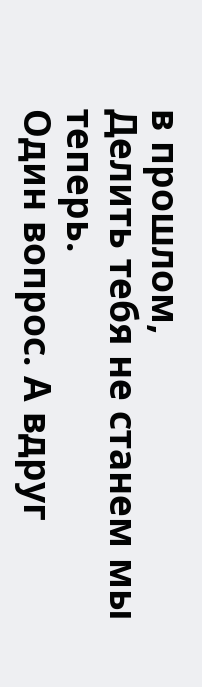в прошлом,
Делить тебя не станем мы теперь.
Один вопрос. А вдруг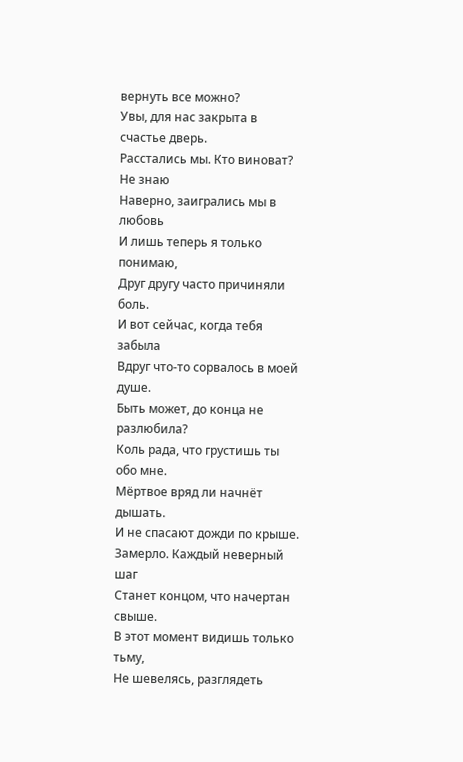вернуть все можно?
Увы, для нас закрыта в счастье дверь.
Расстались мы. Кто виноват? Не знаю
Наверно, заигрались мы в любовь
И лишь теперь я только понимаю,
Друг другу часто причиняли боль.
И вот сейчас, когда тебя забыла
Вдруг что-то сорвалось в моей душе.
Быть может, до конца не разлюбила?
Коль рада, что грустишь ты обо мне.
Мёртвое вряд ли начнёт дышать.
И не спасают дожди по крыше.
Замерло. Каждый неверный шаг
Станет концом, что начертан свыше.
В этот момент видишь только тьму,
Не шевелясь, разглядеть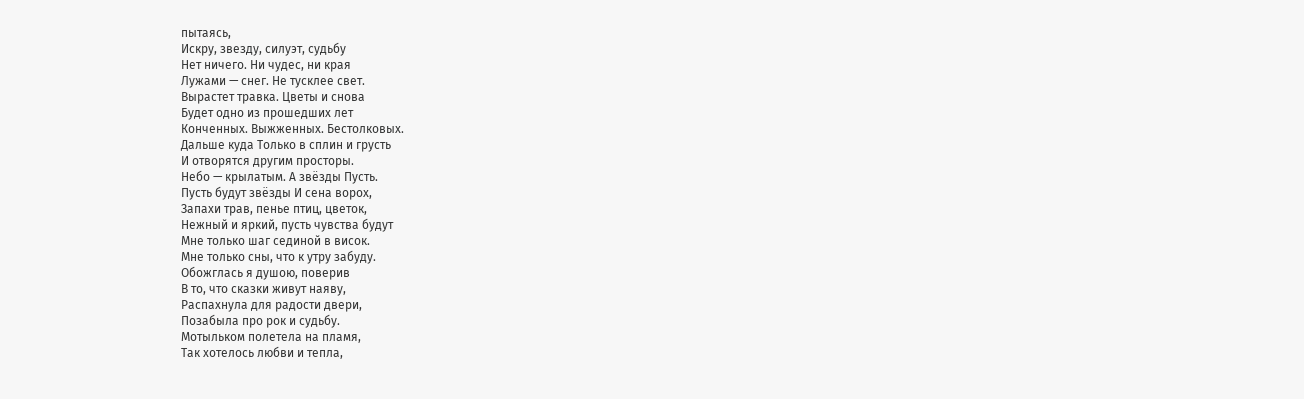пытаясь,
Искру, звезду, силуэт, судьбу
Нет ничего. Ни чудес, ни края
Лужами — снег. Не тусклее свет.
Вырастет травка. Цветы и снова
Будет одно из прошедших лет
Конченных. Выжженных. Бестолковых.
Дальше куда Только в сплин и грусть
И отворятся другим просторы.
Небо — крылатым. А звёзды Пусть.
Пусть будут звёзды И сена ворох,
Запахи трав, пенье птиц, цветок,
Нежный и яркий, пусть чувства будут
Мне только шаг сединой в висок.
Мне только сны, что к утру забуду.
Обожглась я душою, поверив
В то, что сказки живут наяву,
Распахнула для радости двери,
Позабыла про рок и судьбу.
Мотыльком полетела на пламя,
Так хотелось любви и тепла,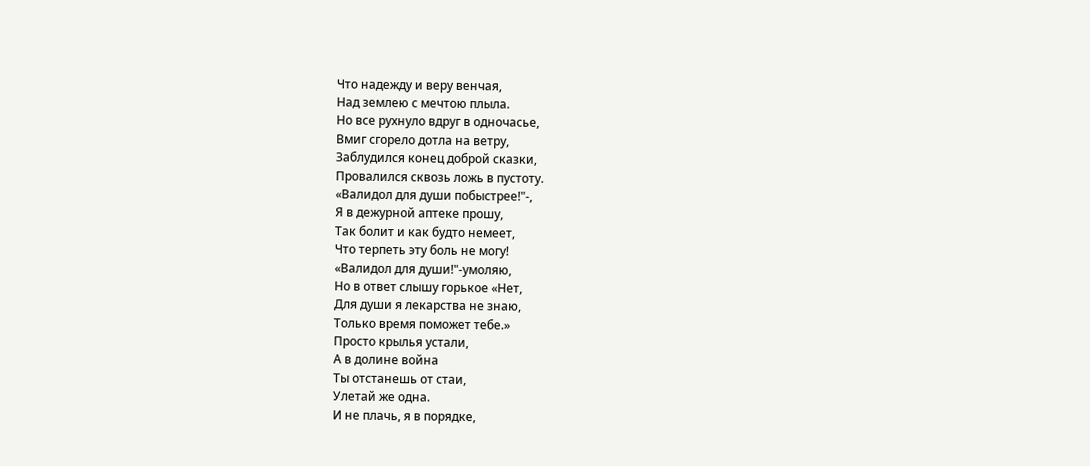Что надежду и веру венчая,
Над землею с мечтою плыла.
Но все рухнуло вдруг в одночасье,
Вмиг сгорело дотла на ветру,
Заблудился конец доброй сказки,
Провалился сквозь ложь в пустоту.
«Валидол для души побыстрее!"-,
Я в дежурной аптеке прошу,
Так болит и как будто немеет,
Что терпеть эту боль не могу!
«Валидол для души!"-умоляю,
Но в ответ слышу горькое «Нет,
Для души я лекарства не знаю,
Только время поможет тебе.»
Просто крылья устали,
А в долине война
Ты отстанешь от стаи,
Улетай же одна.
И не плачь, я в порядке,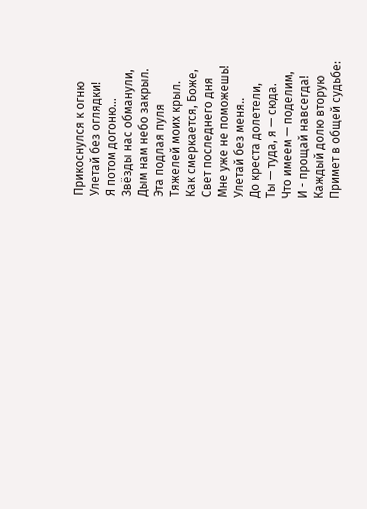Прикоснулся к огню
Улетай без оглядки!
Я потом догоню...
Звёзды нас обманули,
Дым нам небо закрыл.
Эта подлая пуля
Тяжелей моих крыл.
Как смеркается, Боже,
Свет последнего дня
Мне уже не поможешь!
Улетай без меня..
До креста долетели,
Ты — туда, я — сюда.
Что имеем — поделим,
И - прощай навсегда!
Каждый долю вторую
Примет в общей судьбе: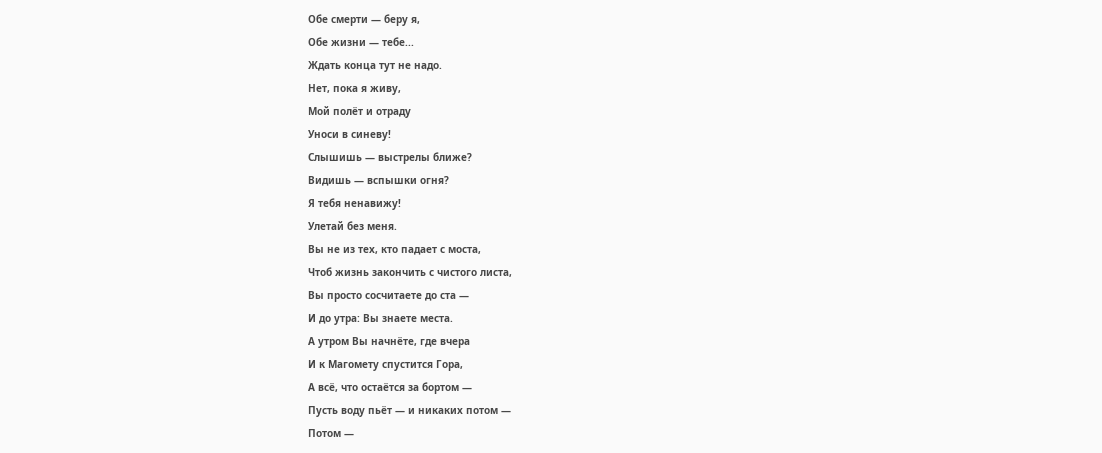Обе смерти — беру я,
Обе жизни — тебе...
Ждать конца тут не надо.
Нет, пока я живу,
Мой полёт и отраду
Уноси в синеву!
Слышишь — выстрелы ближе?
Видишь — вспышки огня?
Я тебя ненавижу!
Улетай без меня.
Вы не из тех, кто падает с моста,
Чтоб жизнь закончить с чистого листа,
Вы просто сосчитаете до ста —
И до утра: Вы знаете места.
А утром Вы начнёте, где вчера
И к Магомету спустится Гора,
А всё, что остаётся за бортом —
Пусть воду пьёт — и никаких потом —
Потом —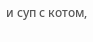и суп с котом,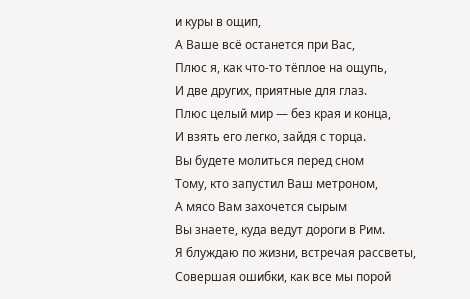и куры в ощип,
А Ваше всё останется при Вас,
Плюс я, как что-то тёплое на ощупь,
И две других, приятные для глаз.
Плюс целый мир — без края и конца,
И взять его легко, зайдя с торца.
Вы будете молиться перед сном
Тому, кто запустил Ваш метроном,
А мясо Вам захочется сырым
Вы знаете, куда ведут дороги в Рим.
Я блуждаю по жизни, встречая рассветы,
Совершая ошибки, как все мы порой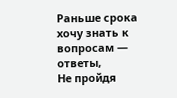Раньше срока хочу знать к вопросам — ответы,
Не пройдя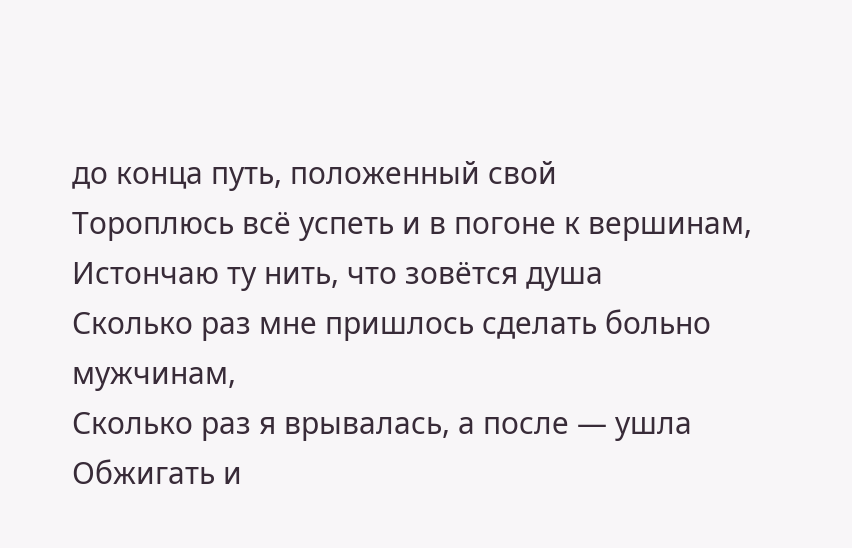до конца путь, положенный свой
Тороплюсь всё успеть и в погоне к вершинам,
Истончаю ту нить, что зовётся душа
Сколько раз мне пришлось сделать больно мужчинам,
Сколько раз я врывалась, а после — ушла
Обжигать и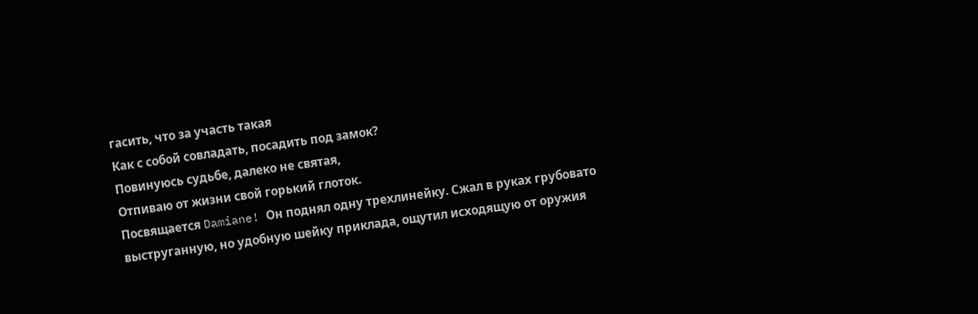гасить, что за участь такая
Как с собой совладать, посадить под замок?
Повинуюсь судьбе, далеко не святая,
Отпиваю от жизни свой горький глоток.
Посвящается Damiane! Он поднял одну трехлинейку. Сжал в руках грубовато выструганную, но удобную шейку приклада, ощутил исходящую от оружия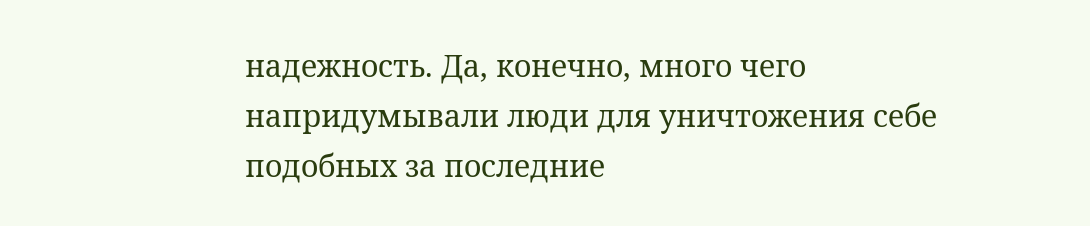надежность. Да, конечно, много чего напридумывали люди для уничтожения себе подобных за последние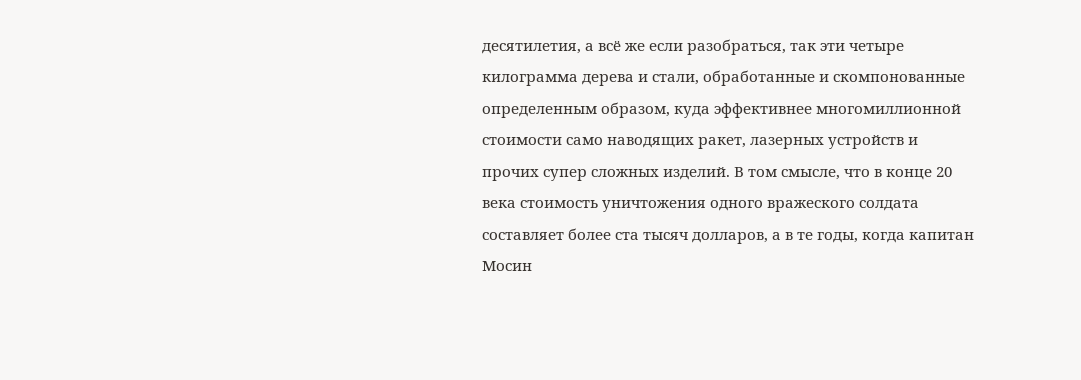десятилетия, а всё же если разобраться, так эти четыре килограмма дерева и стали, обработанные и скомпонованные определенным образом, куда эффективнее многомиллионной стоимости само наводящих ракет, лазерных устройств и прочих супер сложных изделий. В том смысле, что в конце 20 века стоимость уничтожения одного вражеского солдата составляет более ста тысяч долларов, а в те годы, когда капитан Мосин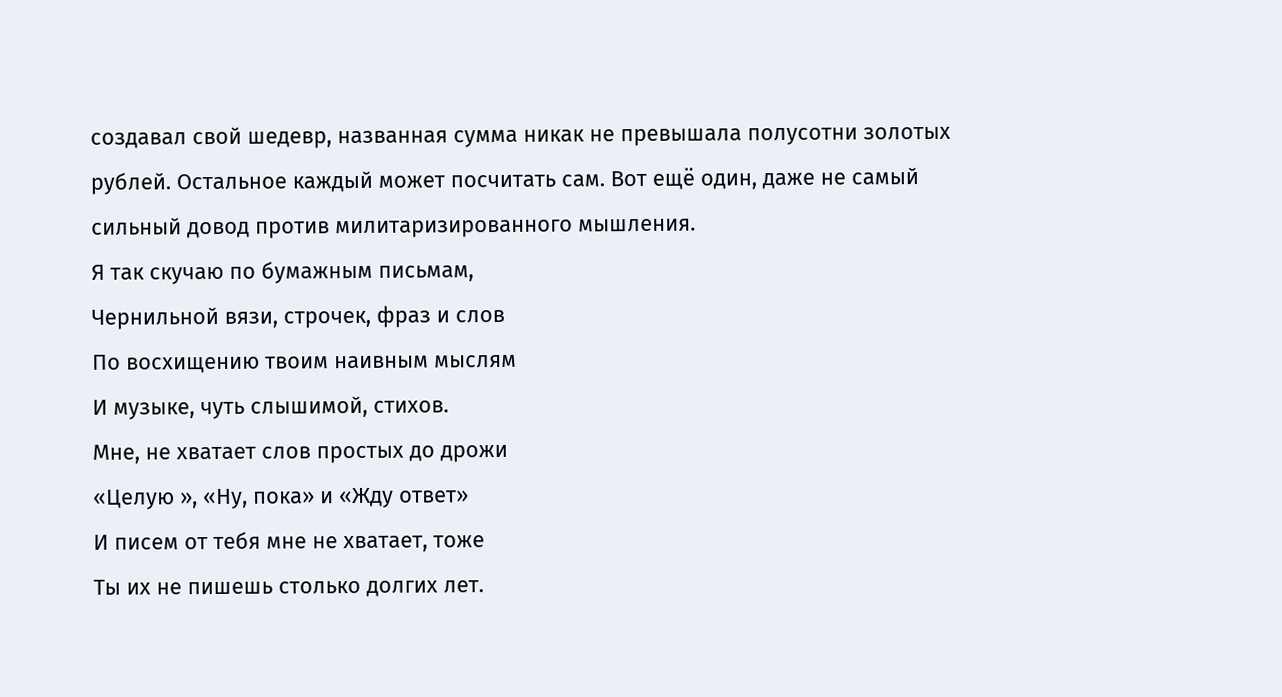создавал свой шедевр, названная сумма никак не превышала полусотни золотых рублей. Остальное каждый может посчитать сам. Вот ещё один, даже не самый сильный довод против милитаризированного мышления.
Я так скучаю по бумажным письмам,
Чернильной вязи, строчек, фраз и слов
По восхищению твоим наивным мыслям
И музыке, чуть слышимой, стихов.
Мне, не хватает слов простых до дрожи
«Целую », «Ну, пока» и «Жду ответ»
И писем от тебя мне не хватает, тоже
Ты их не пишешь столько долгих лет.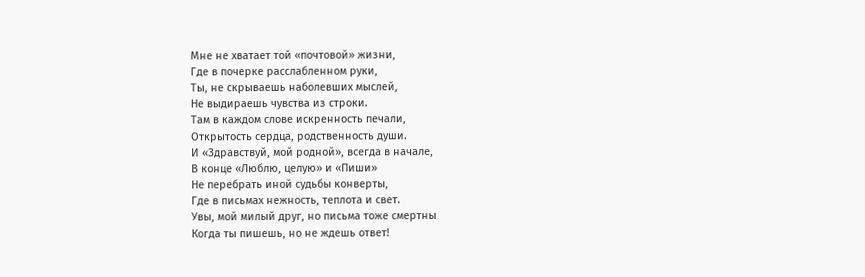Мне не хватает той «почтовой» жизни,
Где в почерке расслабленном руки,
Ты, не скрываешь наболевших мыслей,
Не выдираешь чувства из строки.
Там в каждом слове искренность печали,
Открытость сердца, родственность души.
И «Здравствуй, мой родной», всегда в начале,
В конце «Люблю, целую» и «Пиши»
Не перебрать иной судьбы конверты,
Где в письмах нежность, теплота и свет.
Увы, мой милый друг, но письма тоже смертны
Когда ты пишешь, но не ждешь ответ!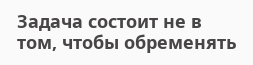Задача состоит не в том, чтобы обременять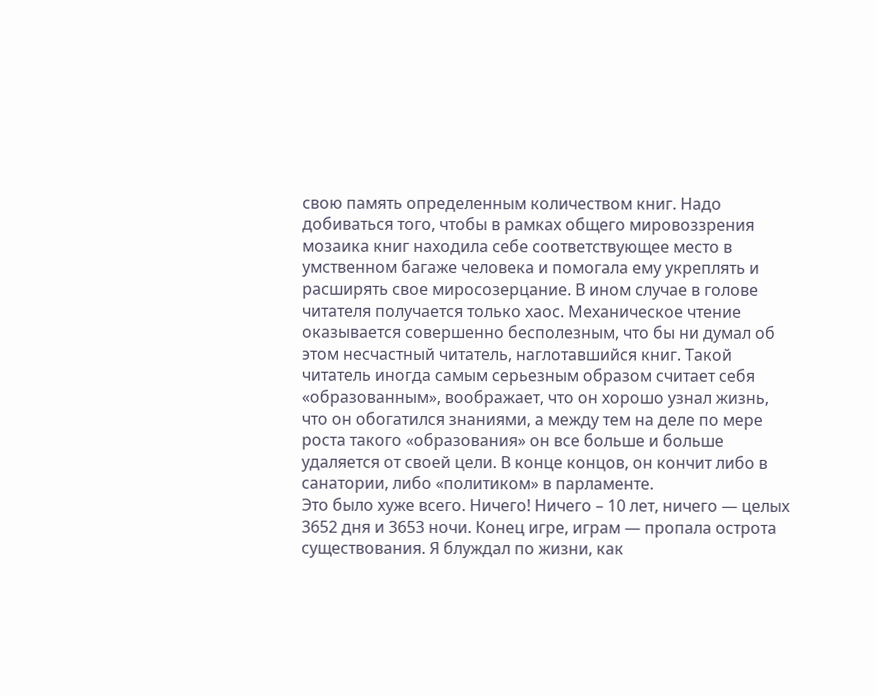свою память определенным количеством книг. Надо добиваться того, чтобы в рамках общего мировоззрения мозаика книг находила себе соответствующее место в умственном багаже человека и помогала ему укреплять и расширять свое миросозерцание. В ином случае в голове читателя получается только хаос. Механическое чтение оказывается совершенно бесполезным, что бы ни думал об этом несчастный читатель, наглотавшийся книг. Такой читатель иногда самым серьезным образом считает себя «образованным», воображает, что он хорошо узнал жизнь, что он обогатился знаниями, а между тем на деле по мере роста такого «образования» он все больше и больше удаляется от своей цели. В конце концов, он кончит либо в санатории, либо «политиком» в парламенте.
Это было хуже всего. Ничего! Ничего – 10 лет, ничего — целых 3652 дня и 3653 ночи. Конец игре, играм — пропала острота существования. Я блуждал по жизни, как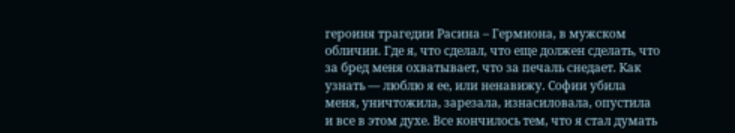героиня трагедии Расина – Гермиона, в мужском обличии. Где я, что сделал, что еще должен сделать, что за бред меня охватывает, что за печаль снедает. Как узнать — люблю я ее, или ненавижу. Софии убила меня, уничтожила, зарезала, изнасиловала, опустила и все в этом духе. Все кончилось тем, что я стал думать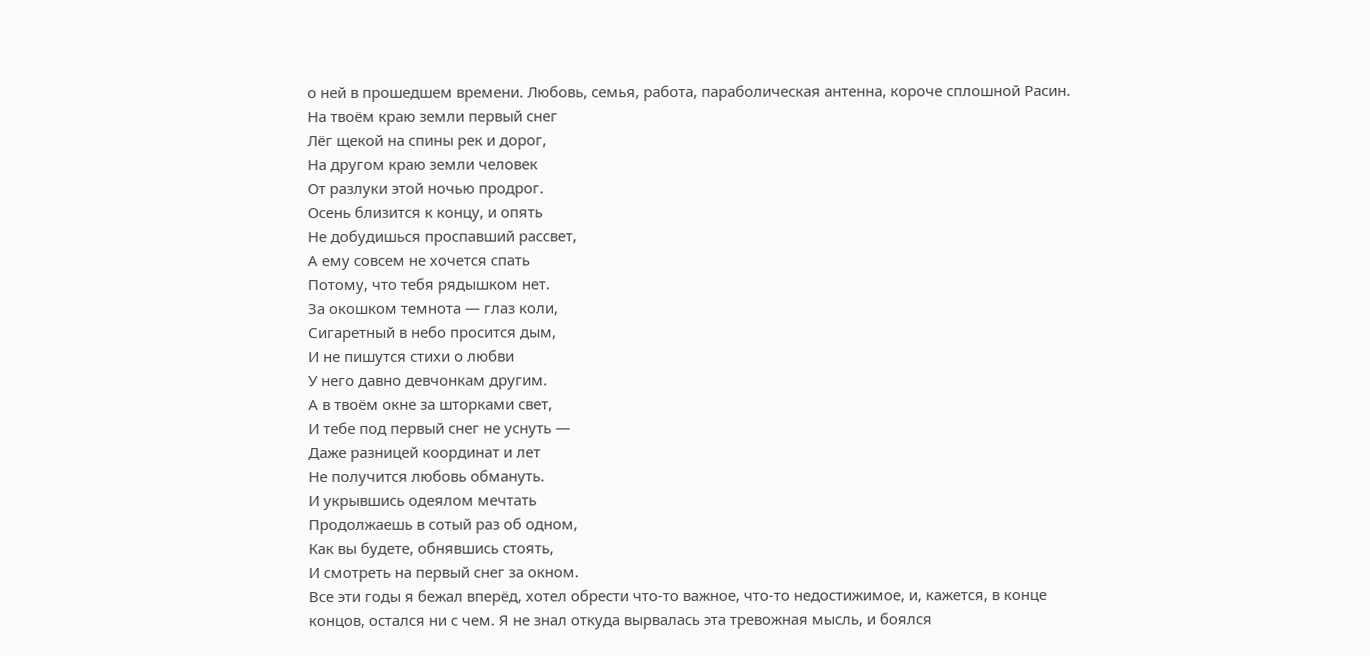о ней в прошедшем времени. Любовь, семья, работа, параболическая антенна, короче сплошной Расин.
На твоём краю земли первый снег
Лёг щекой на спины рек и дорог,
На другом краю земли человек
От разлуки этой ночью продрог.
Осень близится к концу, и опять
Не добудишься проспавший рассвет,
А ему совсем не хочется спать
Потому, что тебя рядышком нет.
За окошком темнота — глаз коли,
Сигаретный в небо просится дым,
И не пишутся стихи о любви
У него давно девчонкам другим.
А в твоём окне за шторками свет,
И тебе под первый снег не уснуть —
Даже разницей координат и лет
Не получится любовь обмануть.
И укрывшись одеялом мечтать
Продолжаешь в сотый раз об одном,
Как вы будете, обнявшись стоять,
И смотреть на первый снег за окном.
Все эти годы я бежал вперёд, хотел обрести что-то важное, что-то недостижимое, и, кажется, в конце концов, остался ни с чем. Я не знал откуда вырвалась эта тревожная мысль, и боялся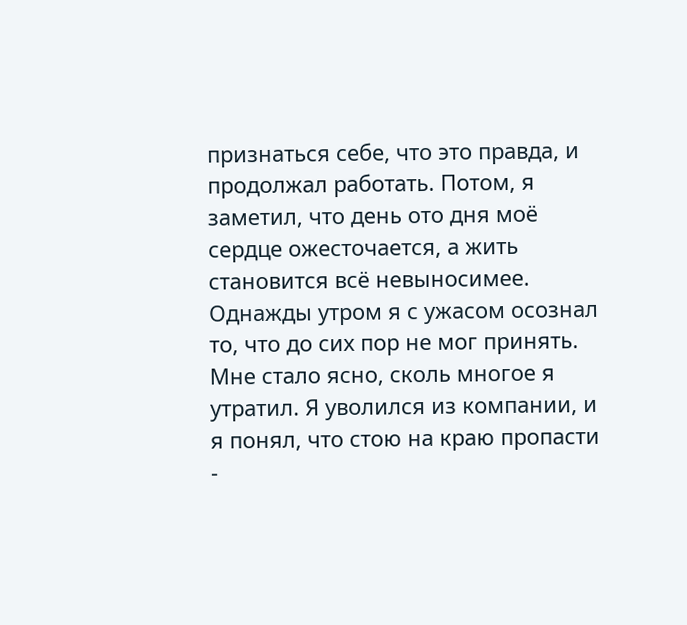признаться себе, что это правда, и продолжал работать. Потом, я заметил, что день ото дня моё сердце ожесточается, а жить становится всё невыносимее. Однажды утром я с ужасом осознал то, что до сих пор не мог принять. Мне стало ясно, сколь многое я утратил. Я уволился из компании, и я понял, что стою на краю пропасти
-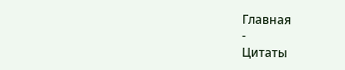Главная
-
Цитаты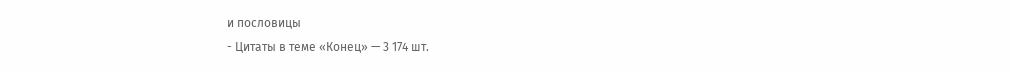и пословицы
- Цитаты в теме «Конец» — 3 174 шт.